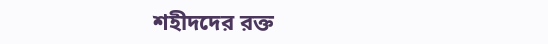শহীদদের রক্ত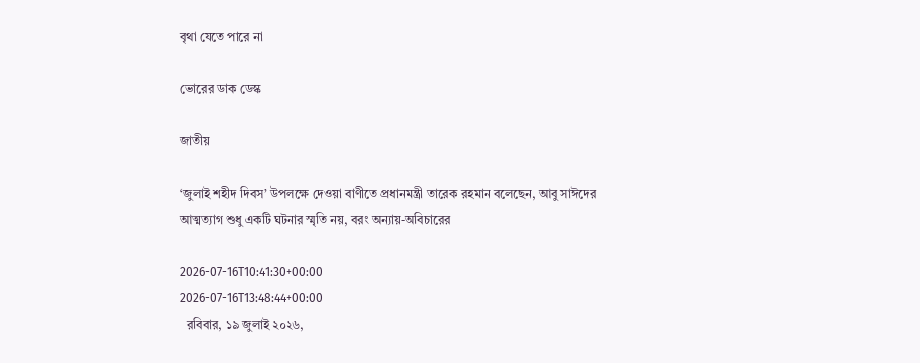বৃথা যেতে পারে না

ভোরের ডাক ডেস্ক

জাতীয়

‘জুলাই শহীদ দিবস’ উপলক্ষে দেওয়া বাণীতে প্রধানমন্ত্রী তারেক রহমান বলেছেন, আবু সাঈদের আত্মত্যাগ শুধু একটি ঘটনার স্মৃতি নয়, বরং অন্যায়-অবিচারের

2026-07-16T10:41:30+00:00
2026-07-16T13:48:44+00:00
  রবিবার, ১৯ জুলাই ২০২৬,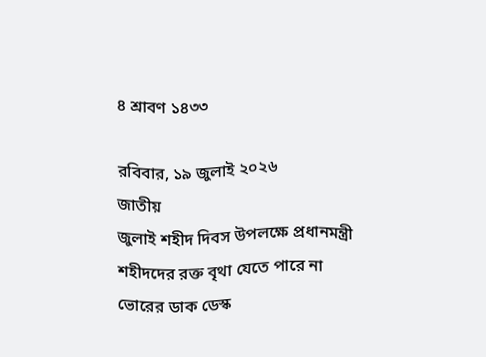৪ শ্রাবণ ১৪৩৩

রবিবার, ১৯ জুলাই ২০২৬
জাতীয়
জুলাই শহীদ দিবস উপলক্ষে প্রধানমন্ত্রী
শহীদদের রক্ত বৃথা যেতে পারে না
ভোরের ডাক ডেস্ক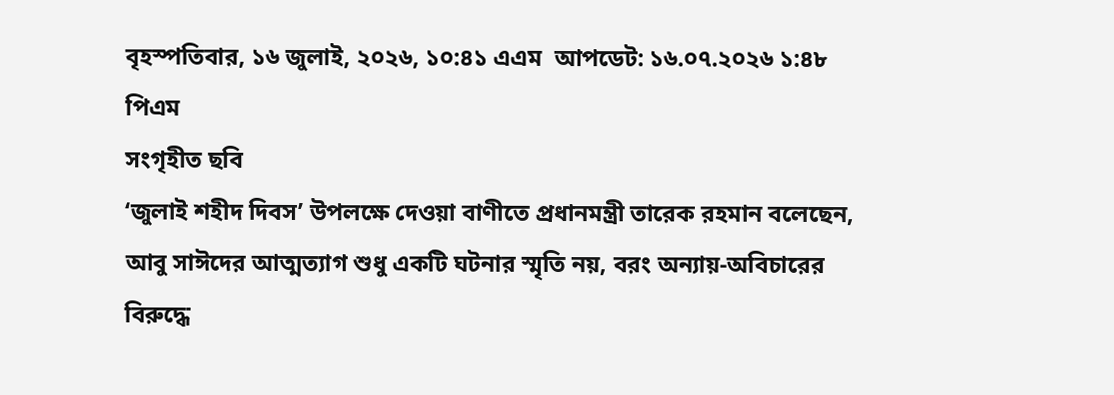বৃহস্পতিবার, ১৬ জুলাই, ২০২৬, ১০:৪১ এএম  আপডেট: ১৬.০৭.২০২৬ ১:৪৮ পিএম
সংগৃহীত ছবি
‘জুলাই শহীদ দিবস’ উপলক্ষে দেওয়া বাণীতে প্রধানমন্ত্রী তারেক রহমান বলেছেন, আবু সাঈদের আত্মত্যাগ শুধু একটি ঘটনার স্মৃতি নয়, বরং অন্যায়-অবিচারের বিরুদ্ধে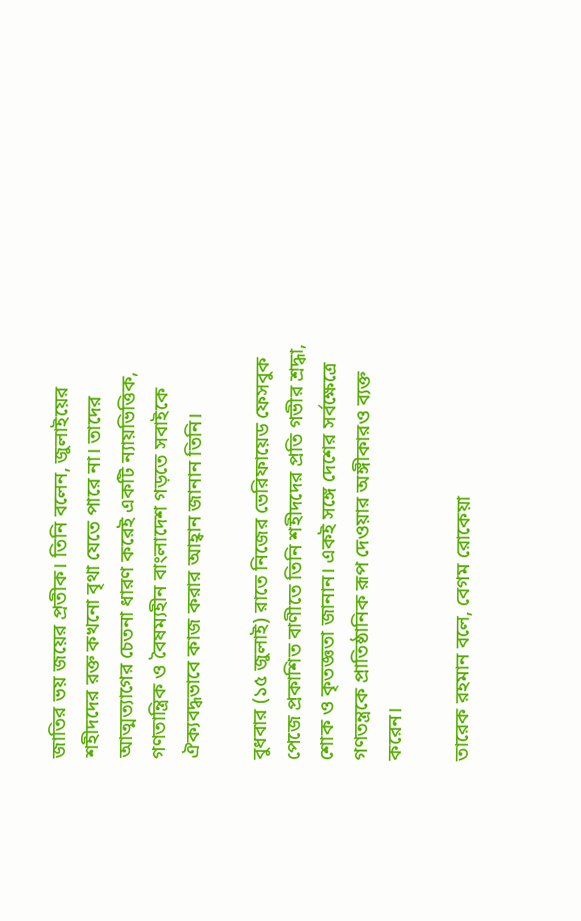জাতির ভয় জয়ের প্রতীক। তিনি বলেন, জুলাইয়ের শহীদদের রক্ত কখনো বৃথা যেতে পারে না। তাদের আত্মত্যাগের চেতনা ধারণ করেই একটি ন্যায়ভিত্তিক, গণতান্ত্রিক ও বৈষম্যহীন বাংলাদেশ গড়তে সবাইকে ঐক্যবদ্ধভাবে কাজ করার আহ্বান জানান তিনি।

বুধবার (১৫ জুলাই) রাতে নিজের ভেরিফায়েড ফেসবুক পেজে প্রকাশিত বাণীতে তিনি শহীদদের প্রতি গভীর শ্রদ্ধা, শোক ও কৃতজ্ঞতা জানান। একই সঙ্গে দেশের সর্বক্ষেত্রে গণতন্ত্রকে প্রাতিষ্ঠানিক রূপ দেওয়ার অঙ্গীকারও ব্যক্ত করেন।

তারেক রহমান বলে, বেগম রোকেয়া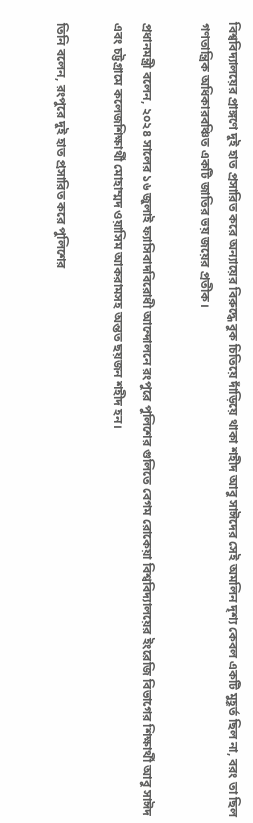বিশ্ববিদ্যালয়ের প্রাঙ্গণে দুই হাত প্রসারিত করে অন্যায়ের বিরুদ্ধে বুক চিতিয়ে দাঁড়িয়ে থাকা শহীদ আবু সাঈদের সেই অমলিন দৃশ্য কেবল একটি মুহূর্ত ছিল না, বরং তা ছিল গণতান্ত্রিক অধিকারবঞ্চিত একটি জাতির ভয় জয়ের প্রতীক।

প্রধানমন্ত্রী বলেন, ২০২৪ সালের ১৬ জুলাই ফ্যাসিবাদবিরোধী আন্দোলনে রংপুরে পুলিশের গুলিতে বেগম রোকেয়া বিশ্ববিদ্যালয়ের ইংরেজি বিভাগের শিক্ষার্থী আবু সাঈদ এবং চট্টগ্রামে কলেজশিক্ষার্থী মোহাম্মদ ওয়াসিম আকরামসহ অন্তত ছয়জন শহীদ হন।

তিনি বলেন, রংপুরে দুই হাত প্রসারিত করে পুলিশের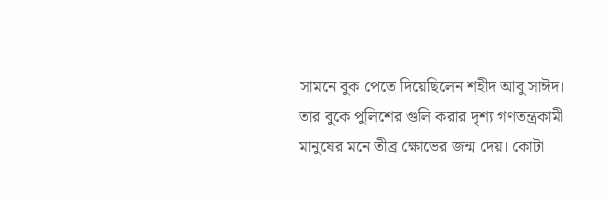সামনে বুক পেতে দিয়েছিলেন শহীদ আবু সাঈদ। তার বুকে পুলিশের গুলি করার দৃশ্য গণতন্ত্রকামী মানুষের মনে তীব্র ক্ষোভের জন্ম দেয়। কোটা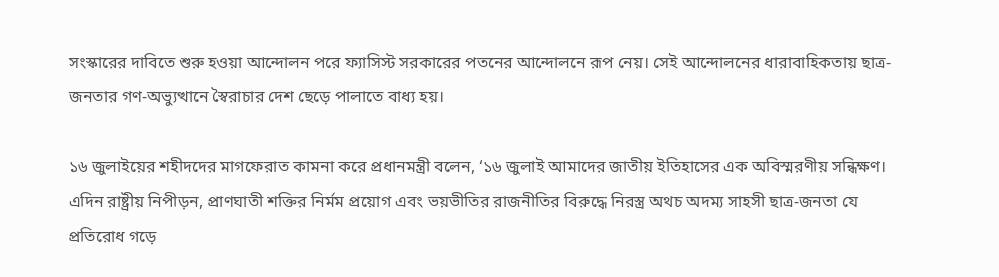সংস্কারের দাবিতে শুরু হওয়া আন্দোলন পরে ফ্যাসিস্ট সরকারের পতনের আন্দোলনে রূপ নেয়। সেই আন্দোলনের ধারাবাহিকতায় ছাত্র-জনতার গণ-অভ্যুত্থানে স্বৈরাচার দেশ ছেড়ে পালাতে বাধ্য হয়।

১৬ জুলাইয়ের শহীদদের মাগফেরাত কামনা করে প্রধানমন্ত্রী বলেন, ‘১৬ জুলাই আমাদের জাতীয় ইতিহাসের এক অবিস্মরণীয় সন্ধিক্ষণ। এদিন রাষ্ট্রীয় নিপীড়ন, প্রাণঘাতী শক্তির নির্মম প্রয়োগ এবং ভয়ভীতির রাজনীতির বিরুদ্ধে নিরস্ত্র অথচ অদম্য সাহসী ছাত্র-জনতা যে প্রতিরোধ গড়ে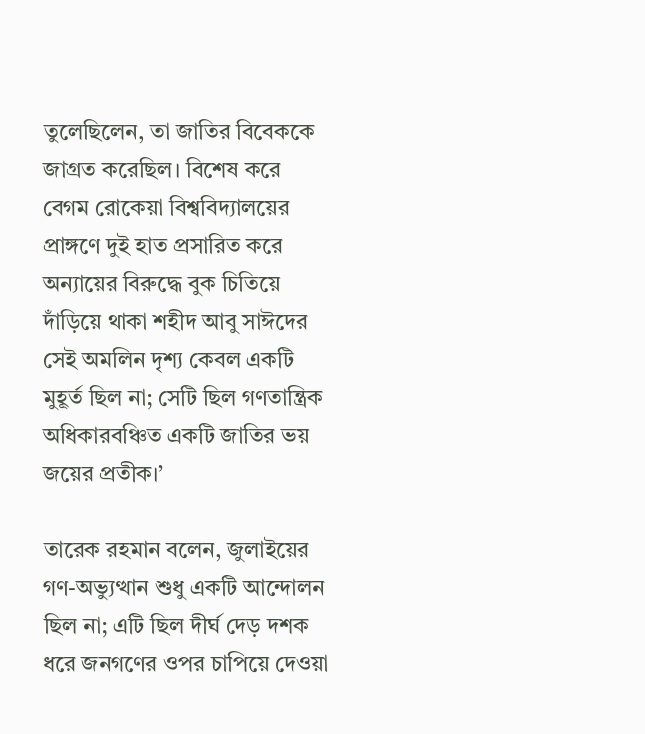তুলেছিলেন, তা জাতির বিবেককে জাগ্রত করেছিল। বিশেষ করে বেগম রোকেয়া বিশ্ববিদ্যালয়ের প্রাঙ্গণে দুই হাত প্রসারিত করে অন্যায়ের বিরুদ্ধে বুক চিতিয়ে দাঁড়িয়ে থাকা শহীদ আবু সাঈদের সেই অমলিন দৃশ্য কেবল একটি মুহূর্ত ছিল না; সেটি ছিল গণতান্ত্রিক অধিকারবঞ্চিত একটি জাতির ভয় জয়ের প্রতীক।’

তারেক রহমান বলেন, জুলাইয়ের গণ-অভ্যুত্থান শুধু একটি আন্দোলন ছিল না; এটি ছিল দীর্ঘ দেড় দশক ধরে জনগণের ওপর চাপিয়ে দেওয়া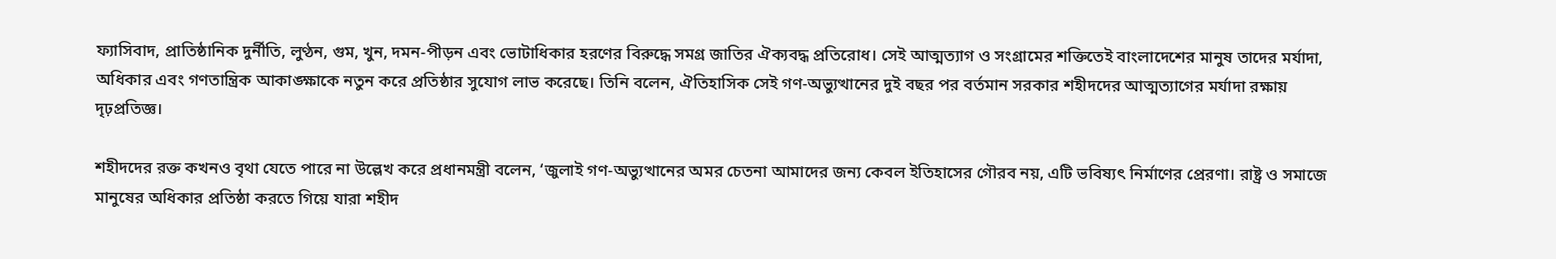ফ্যাসিবাদ, প্রাতিষ্ঠানিক দুর্নীতি, লুণ্ঠন, গুম, খুন, দমন-পীড়ন এবং ভোটাধিকার হরণের বিরুদ্ধে সমগ্র জাতির ঐক্যবদ্ধ প্রতিরোধ। সেই আত্মত্যাগ ও সংগ্রামের শক্তিতেই বাংলাদেশের মানুষ তাদের মর্যাদা, অধিকার এবং গণতান্ত্রিক আকাঙ্ক্ষাকে নতুন করে প্রতিষ্ঠার সুযোগ লাভ করেছে। তিনি বলেন, ঐতিহাসিক সেই গণ-অভ্যুত্থানের দুই বছর পর বর্তমান সরকার শহীদদের আত্মত্যাগের মর্যাদা রক্ষায় দৃঢ়প্রতিজ্ঞ।

শহীদদের রক্ত কখনও বৃথা যেতে পারে না উল্লেখ করে প্রধানমন্ত্রী বলেন, ‘জুলাই গণ-অভ্যুত্থানের অমর চেতনা আমাদের জন্য কেবল ইতিহাসের গৌরব নয়, এটি ভবিষ্যৎ নির্মাণের প্রেরণা। রাষ্ট্র ও সমাজে মানুষের অধিকার প্রতিষ্ঠা করতে গিয়ে যারা শহীদ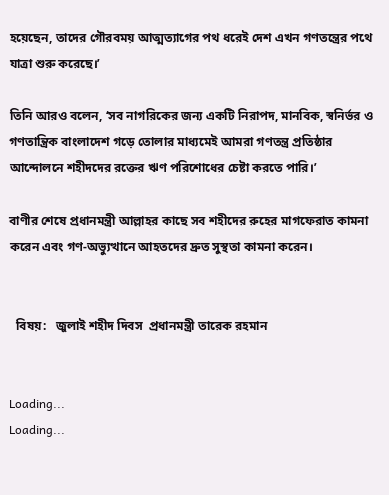হয়েছেন, তাদের গৌরবময় আত্মত্যাগের পথ ধরেই দেশ এখন গণতন্ত্রের পথে যাত্রা শুরু করেছে।’

তিনি আরও বলেন, ‘সব নাগরিকের জন্য একটি নিরাপদ, মানবিক, স্বনির্ভর ও গণতান্ত্রিক বাংলাদেশ গড়ে তোলার মাধ্যমেই আমরা গণতন্ত্র প্রতিষ্ঠার আন্দোলনে শহীদদের রক্তের ঋণ পরিশোধের চেষ্টা করতে পারি।’

বাণীর শেষে প্রধানমন্ত্রী আল্লাহর কাছে সব শহীদের রুহের মাগফেরাত কামনা করেন এবং গণ-অভ্যুত্থানে আহতদের দ্রুত সুস্থতা কামনা করেন।


  বিষয়:   জুলাই শহীদ দিবস  প্রধানমন্ত্রী তারেক রহমান


Loading...
Loading...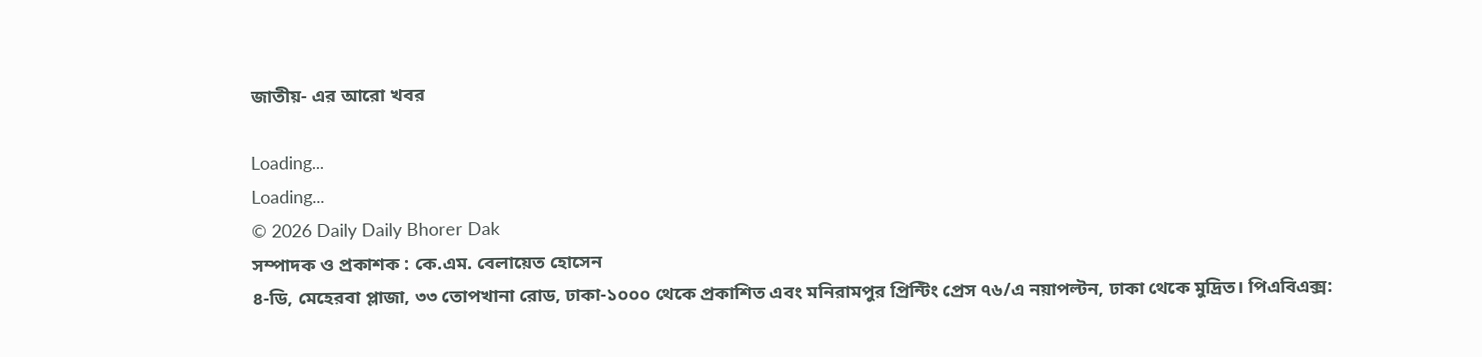জাতীয়- এর আরো খবর

Loading...
Loading...
© 2026 Daily Daily Bhorer Dak
সম্পাদক ও প্রকাশক : কে.এম. বেলায়েত হোসেন
৪-ডি, মেহেরবা প্লাজা, ৩৩ তোপখানা রোড, ঢাকা-১০০০ থেকে প্রকাশিত এবং মনিরামপুর প্রিন্টিং প্রেস ৭৬/এ নয়াপল্টন, ঢাকা থেকে মুদ্রিত। পিএবিএক্স: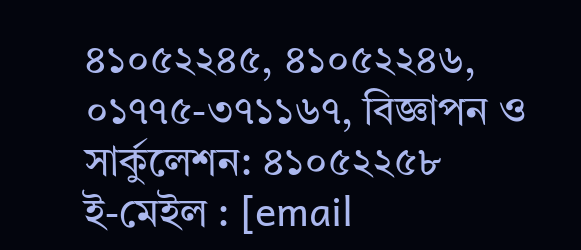৪১০৫২২৪৫, ৪১০৫২২৪৬, ০১৭৭৫-৩৭১১৬৭, বিজ্ঞাপন ও সার্কুলেশন: ৪১০৫২২৫৮
ই-মেইল : [email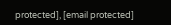protected], [email protected]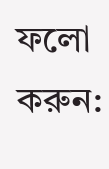ফলো করুন: